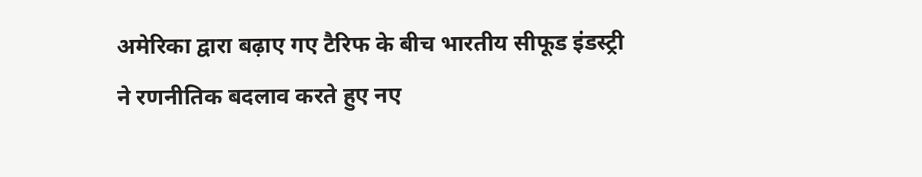अमेरिका द्वारा बढ़ाए गए टैरिफ के बीच भारतीय सीफूड इंडस्ट्री ने रणनीतिक बदलाव करते हुए नए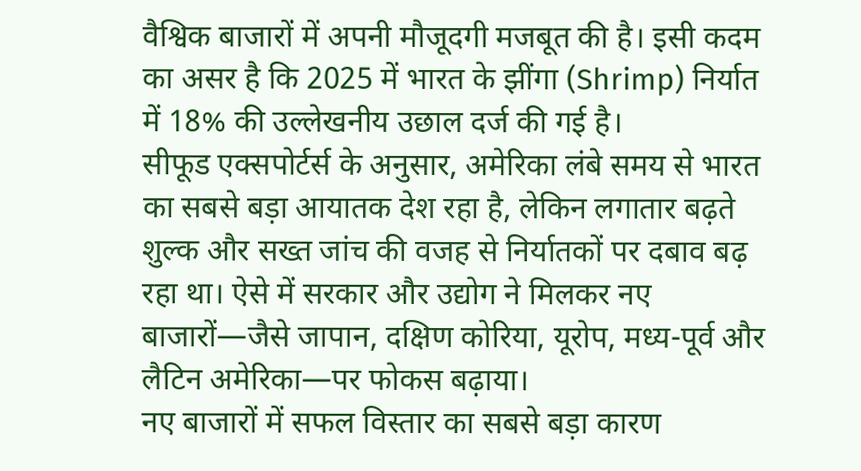वैश्विक बाजारों में अपनी मौजूदगी मजबूत की है। इसी कदम का असर है कि 2025 में भारत के झींगा (Shrimp) निर्यात में 18% की उल्लेखनीय उछाल दर्ज की गई है।
सीफूड एक्सपोर्टर्स के अनुसार, अमेरिका लंबे समय से भारत का सबसे बड़ा आयातक देश रहा है, लेकिन लगातार बढ़ते शुल्क और सख्त जांच की वजह से निर्यातकों पर दबाव बढ़ रहा था। ऐसे में सरकार और उद्योग ने मिलकर नए बाजारों—जैसे जापान, दक्षिण कोरिया, यूरोप, मध्य-पूर्व और लैटिन अमेरिका—पर फोकस बढ़ाया।
नए बाजारों में सफल विस्तार का सबसे बड़ा कारण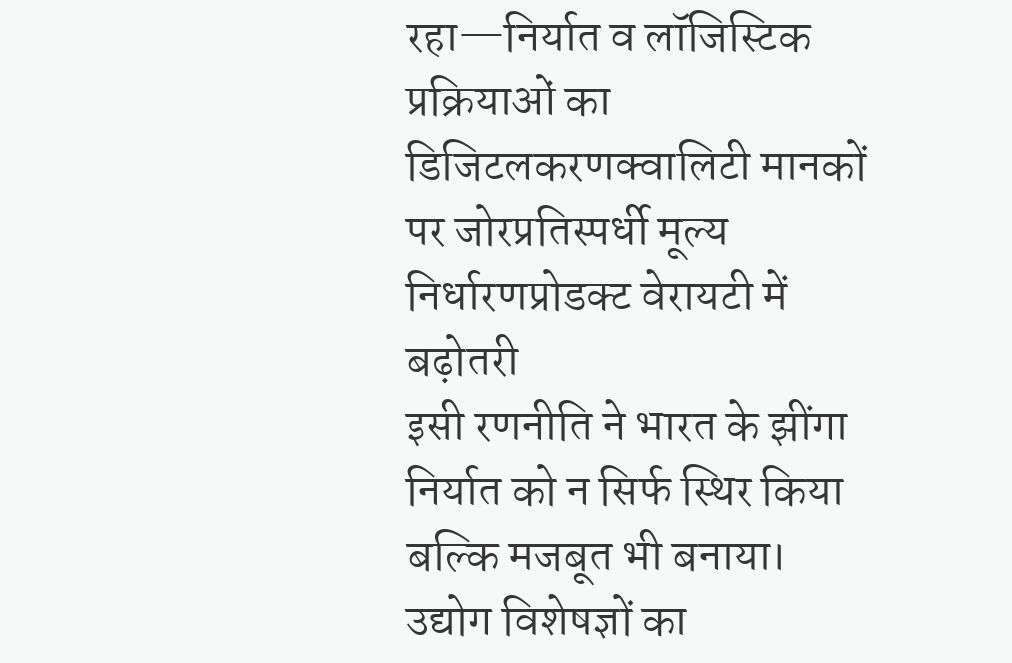रहा—निर्यात व लॉजिस्टिक प्रक्रियाओं का डिजिटलकरणक्वालिटी मानकों पर जोरप्रतिस्पर्धी मूल्य निर्धारणप्रोडक्ट वेरायटी में बढ़ोतरी
इसी रणनीति ने भारत के झींगा निर्यात को न सिर्फ स्थिर किया बल्कि मजबूत भी बनाया। उद्योग विशेषज्ञों का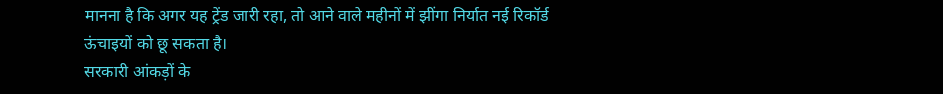मानना है कि अगर यह ट्रेंड जारी रहा, तो आने वाले महीनों में झींगा निर्यात नई रिकॉर्ड ऊंचाइयों को छू सकता है।
सरकारी आंकड़ों के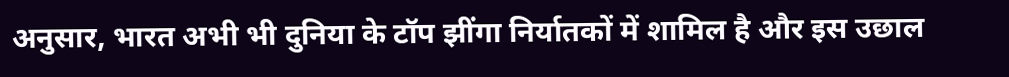अनुसार, भारत अभी भी दुनिया के टॉप झींगा निर्यातकों में शामिल है और इस उछाल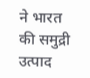ने भारत की समुद्री उत्पाद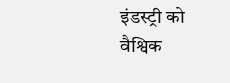इंडस्ट्री को वैश्विक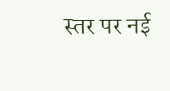स्तर पर नई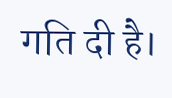गति दी है।